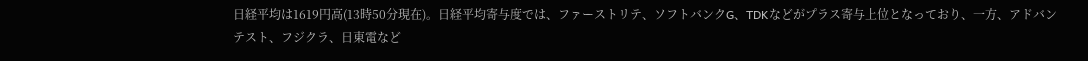日経平均は1619円高(13時50分現在)。日経平均寄与度では、ファーストリテ、ソフトバンクG、TDKなどがプラス寄与上位となっており、一方、アドバンテスト、フジクラ、日東電など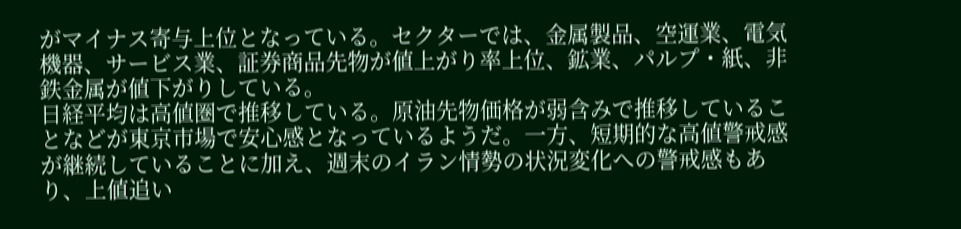がマイナス寄与上位となっている。セクターでは、金属製品、空運業、電気機器、サービス業、証券商品先物が値上がり率上位、鉱業、パルプ・紙、非鉄金属が値下がりしている。
日経平均は高値圏で推移している。原油先物価格が弱含みで推移していることなどが東京市場で安心感となっているようだ。一方、短期的な高値警戒感が継続していることに加え、週末のイラン情勢の状況変化への警戒感もあり、上値追い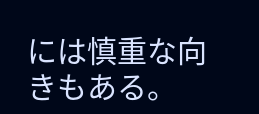には慎重な向きもある。